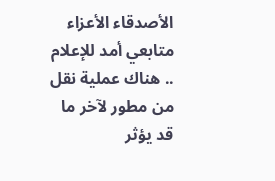الأصدقاء الأعزاء متابعي أمد للإعلام .. هناك عملية نقل من مطور لآخر ما قد يؤثر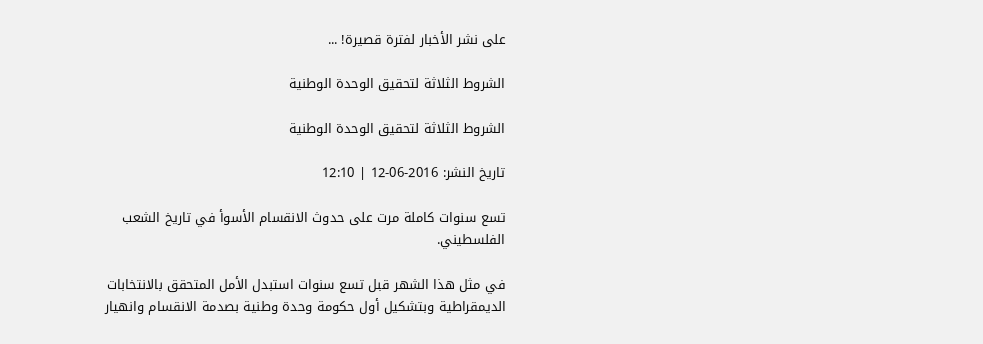على نشر الأخبار لفترة قصيرة! ...

الشروط الثلاثة لتحقيق الوحدة الوطنية

الشروط الثلاثة لتحقيق الوحدة الوطنية

تاريخ النشر: 2016-06-12 | 12:10

تسع سنوات كاملة مرت على حدوث الانقسام الأسوأ في تاريخ الشعب الفلسطيني.

في مثل هذا الشهر قبل تسع سنوات استبدل الأمل المتحقق بالانتخابات الديمقراطية وبتشكيل أول حكومة وحدة وطنية بصدمة الانقسام وانهيار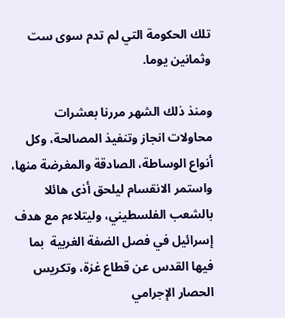تلك الحكومة التي لم تدم سوى ست وثمانين يوما.

ومنذ ذلك الشهر مررنا بعشرات محاولات انجاز وتنفيذ المصالحة، وكل أنواع الوساطة، الصادقة والمغرضة منها، واستمر الانقسام ليلحق أذى هائلا بالشعب الفلسطيني، وليتلاءم مع هدف إسرائيل في فصل الضفة الغربية  بما فيها القدس عن قطاع غزة، وتكريس الحصار الإجرامي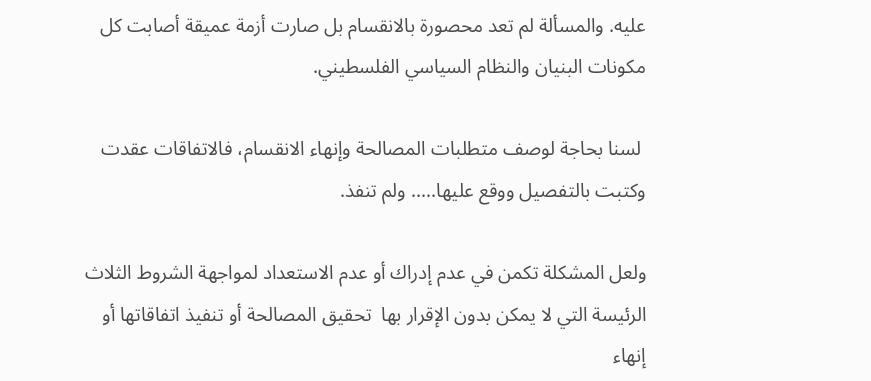عليه. والمسألة لم تعد محصورة بالانقسام بل صارت أزمة عميقة أصابت كل مكونات البنيان والنظام السياسي الفلسطيني.

 لسنا بحاجة لوصف متطلبات المصالحة وإنهاء الانقسام، فالاتفاقات عقدت وكتبت بالتفصيل ووقع عليها..... ولم تنفذ.

ولعل المشكلة تكمن في عدم إدراك أو عدم الاستعداد لمواجهة الشروط الثلاث الرئيسة التي لا يمكن بدون الإقرار بها  تحقيق المصالحة أو تنفيذ اتفاقاتها أو إنهاء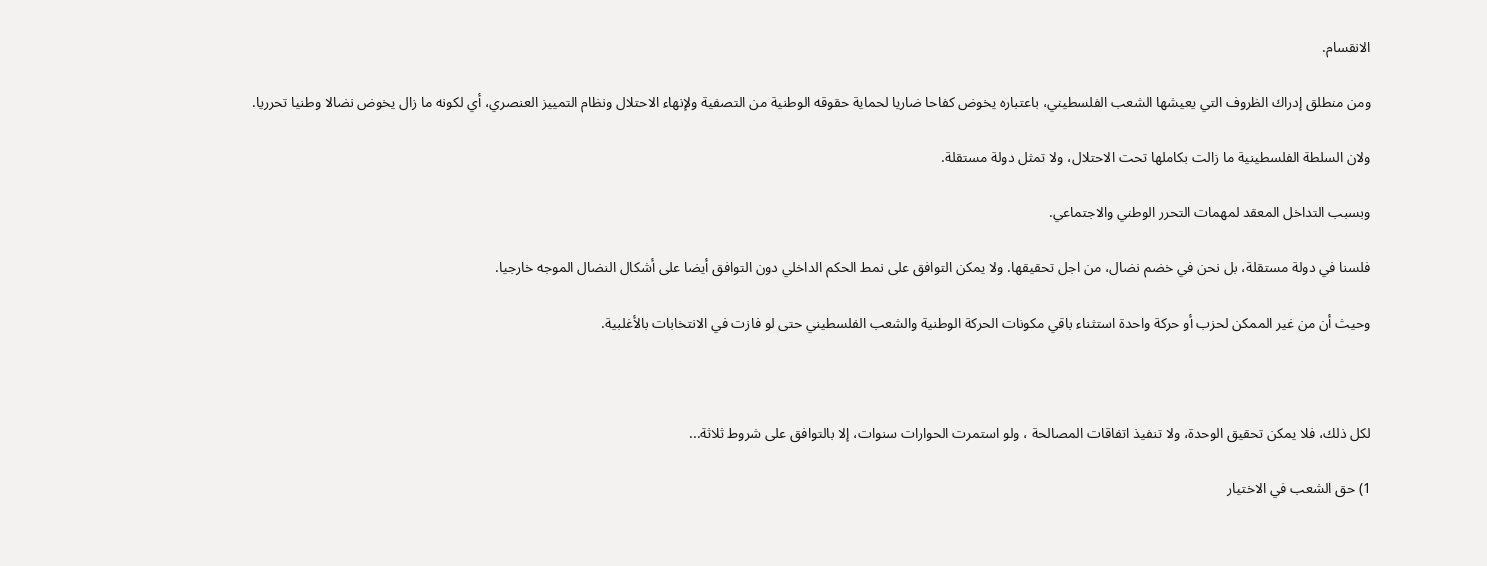الانقسام.

ومن منطلق إدراك الظروف التي يعيشها الشعب الفلسطيني، باعتباره يخوض كفاحا ضاريا لحماية حقوقه الوطنية من التصفية ولإنهاء الاحتلال ونظام التمييز العنصري، أي لكونه ما زال يخوض نضالا وطنيا تحرريا.

ولان السلطة الفلسطينية ما زالت بكاملها تحت الاحتلال، ولا تمثل دولة مستقلة.

وبسبب التداخل المعقد لمهمات التحرر الوطني والاجتماعي.

فلسنا في دولة مستقلة، بل نحن في خضم نضال، من اجل تحقيقها. ولا يمكن التوافق على نمط الحكم الداخلي دون التوافق أيضا على أشكال النضال الموجه خارجيا.

وحيث أن من غير الممكن لحزب أو حركة واحدة استثناء باقي مكونات الحركة الوطنية والشعب الفلسطيني حتى لو فازت في الانتخابات بالأغلبية.



لكل ذلك، فلا يمكن تحقيق الوحدة، ولا تنفيذ اتفاقات المصالحة ، ولو استمرت الحوارات سنوات، إلا بالتوافق على شروط ثلاثة...

1) حق الشعب في الاختيار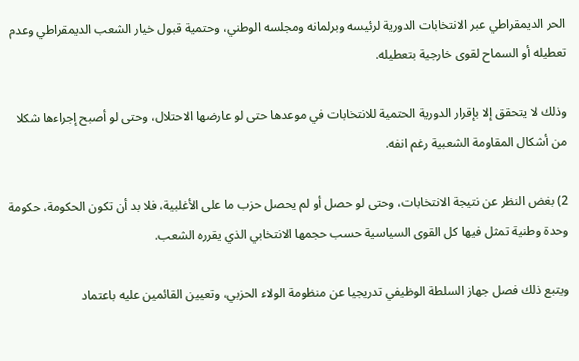الحر الديمقراطي عبر الانتخابات الدورية لرئيسه وبرلمانه ومجلسه الوطني، وحتمية قبول خيار الشعب الديمقراطي وعدم تعطيله أو السماح لقوى خارجية بتعطيله.

وذلك لا يتحقق إلا بإقرار الدورية الحتمية للانتخابات في موعدها حتى لو عارضها الاحتلال، وحتى لو أصبح إجراءها شكلا من أشكال المقاومة الشعبية رغم انفه.

2) بغض النظر عن نتيجة الانتخابات، وحتى لو حصل أو لم يحصل حزب ما على الأغلبية، فلا بد أن تكون الحكومة، حكومة وحدة وطنية تمثل فيها كل القوى السياسية حسب حجمها الانتخابي الذي يقرره الشعب.

ويتبع ذلك فصل جهاز السلطة الوظيفي تدريجيا عن منظومة الولاء الحزبي، وتعيين القائمين عليه باعتماد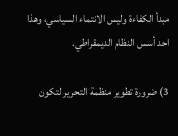مبدأ الكفاءة وليس الانتماء السياسي، وهذا احد أسس النظام الديمقراطي.

3) ضرورة تطوير منظمة التحرير لتكون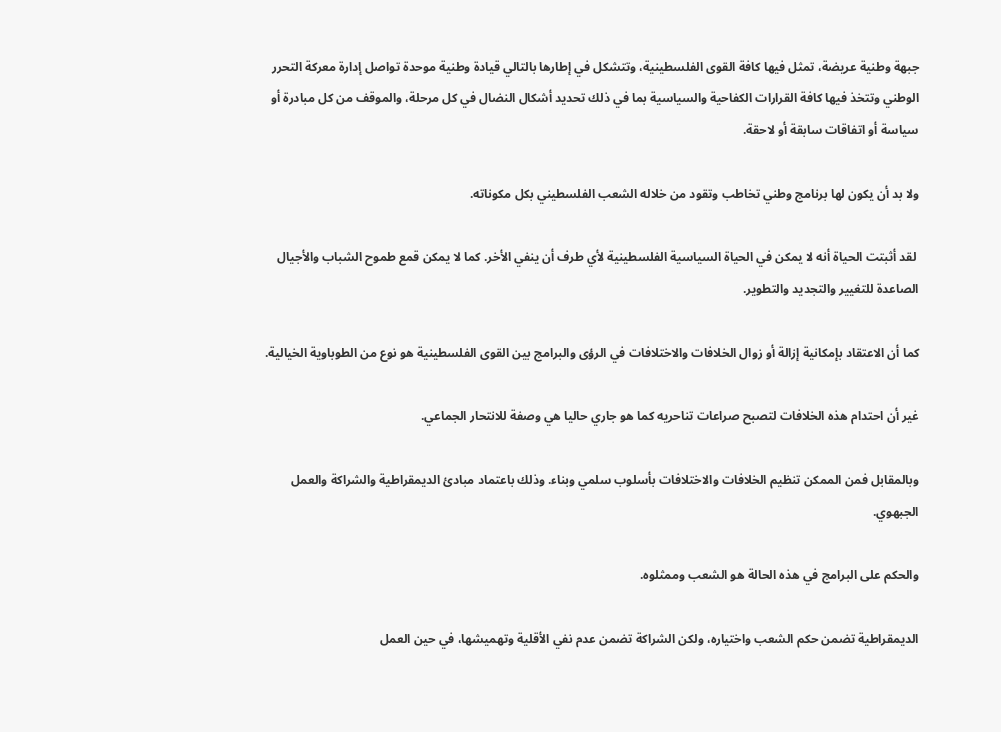جبهة وطنية عريضة، تمثل فيها كافة القوى الفلسطينية، وتتشكل في إطارها بالتالي قيادة وطنية موحدة تواصل إدارة معركة التحرر الوطني وتتخذ فيها كافة القرارات الكفاحية والسياسية بما في ذلك تحديد أشكال النضال في كل مرحلة، والموقف من كل مبادرة أو سياسة أو اتفاقات سابقة أو لاحقة.

ولا بد أن يكون لها برنامج وطني تخاطب وتقود من خلاله الشعب الفلسطيني بكل مكوناته.

 لقد أثبتت الحياة أنه لا يمكن في الحياة السياسية الفلسطينية لأي طرف أن ينفي الأخر. كما لا يمكن قمع طموح الشباب والأجيال الصاعدة للتغيير والتجديد والتطوير.

كما أن الاعتقاد بإمكانية إزالة أو زوال الخلافات والاختلافات في الرؤى والبرامج بين القوى الفلسطينية هو نوع من الطوباوية الخيالية.

غير أن احتدام هذه الخلافات لتصبح صراعات تناحريه كما هو جاري حاليا هي وصفة للانتحار الجماعي.

وبالمقابل فمن الممكن تنظيم الخلافات والاختلافات بأسلوب سلمي وبناء. وذلك باعتماد مبادئ الديمقراطية والشراكة والعمل الجبهوي.

والحكم على البرامج في هذه الحالة هو الشعب وممثلوه.

الديمقراطية تضمن حكم الشعب واختياره، ولكن الشراكة تضمن عدم نفي الأقلية وتهميشها، في حين العمل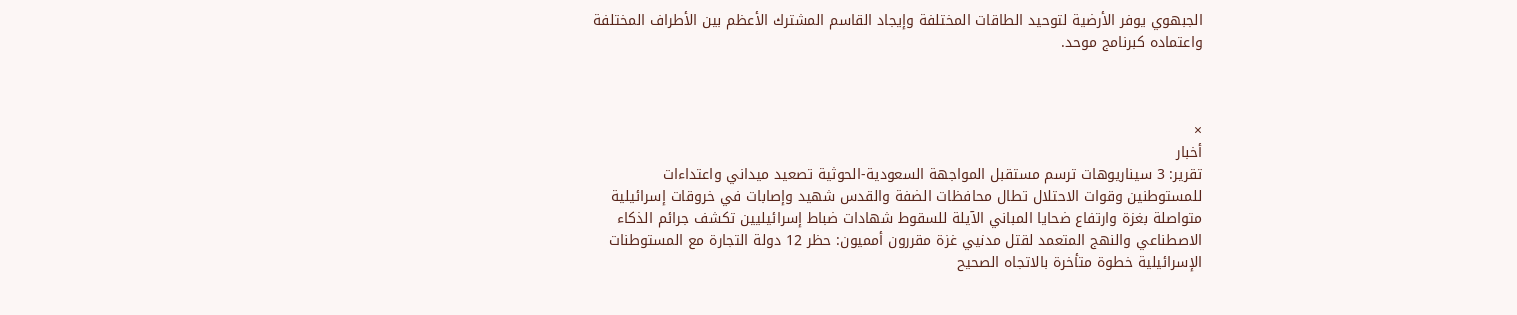الجبهوي يوفر الأرضية لتوحيد الطاقات المختلفة وإيجاد القاسم المشترك الأعظم بين الأطراف المختلفة واعتماده كبرنامج موحد.



×
أخبار
تقرير: 3 سيناريوهات ترسم مستقبل المواجهة السعودية-الحوثية تصعيد ميداني واعتداءات للمستوطنين وقوات الاحتلال تطال محافظات الضفة والقدس شهيد وإصابات في خروقات إسرائيلية متواصلة بغزة وارتفاع ضحايا المباني الآيلة للسقوط شهادات ضباط إسرائيليين تكشف جرائم الذكاء الاصطناعي والنهج المتعمد لقتل مدنيي غزة مقررون أمميون: حظر 12 دولة التجارة مع المستوطنات الإسرائيلية خطوة متأخرة بالاتجاه الصحيح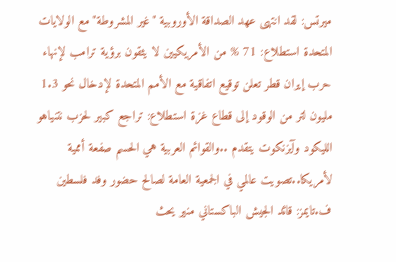ميرتس: لقد انتهى عهد الصداقة الأوروبية "غير المشروطة" مع الولايات المتحدة استطلاع: 71 % من الأمريكيين لا يثقون برؤية ترامب لإنهاء حرب إيران قطر تعلن توقيع اتفاقية مع الأمم المتحدة لإدخال نحو 1.3 مليون لتر من الوقود إلى قطاع غزة استطلاع: تراجع كبير لحزب نتنياهو الليكود وآيزنكوت يتقدم ..والقوائم العربية هي الحسم صفعة أممية لأمريكا..تصويت عالمي في الجمعية العامة لصالح حضور وفد فلسطين ف.تايمز: قائد الجيش الباكستاني منير يحث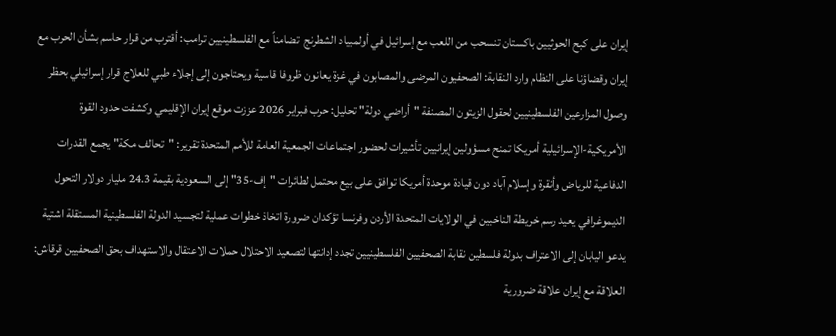إيران على كبح الحوثيين باكستان تنسحب من اللعب مع إسرائيل في أولمبياد الشطرنج  تضامناً مع الفلسطينيين ترامب: أقترب من قرار حاسم بشأن الحرب مع إيران وقضاؤنا على النظام وارد النقابة: الصحفيون المرضى والمصابون في غزة يعانون ظروفا قاسية ويحتاجون إلى إجلاء طبي للعلاج قرار إسرائيلي بحظر وصول المزارعين الفلسطينيين لحقول الزيتون المصنفة "أراضي دولة" تحليل: حرب فبراير 2026 عززت موقع إيران الإقليمي وكشفت حدود القوة الأمريكية-الإسرائيلية أمريكا تمنح مسؤولين إيرانيين تأشيرات لحضور اجتماعات الجمعية العامة للأمم المتحدة تقرير: "تحالف مكة" يجمع القدرات الدفاعية للرياض وأنقرة وإسلام آباد دون قيادة موحدة أمريكا توافق على بيع محتمل لطائرات "إف-35" إلى السعودية بقيمة 24.3 مليار دولار التحول الديموغرافي يعيد رسم خريطة الناخبين في الولايات المتحدة الأردن وفرنسا تؤكدان ضرورة اتخاذ خطوات عملية لتجسيد الدولة الفلسطينية المستقلة اشتية يدعو اليابان إلى الاعتراف بدولة فلسطين نقابة الصحفيين الفلسطينيين تجدد إدانتها لتصعيد الاحتلال حملات الاعتقال والاستهداف بحق الصحفيين قرقاش: العلاقة مع إيران علاقة ضرورية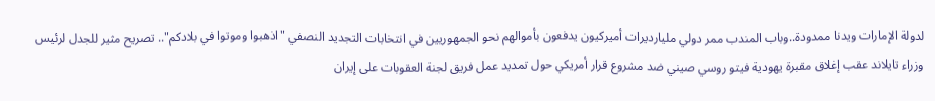لدولة الإمارات ويدنا ممدودة..وباب المندب ممر دولي مليارديرات أميركيون يدفعون بأموالهم نحو الجمهوريين في انتخابات التجديد النصفي "اذهبوا وموتوا في بلادكم".. تصريح مثير للجدل لرئيس وزراء تايلاند عقب إغلاق مقبرة يهودية فيتو روسي صيني ضد مشروع قرار أمريكي حول تمديد عمل فريق لجنة العقوبات على إيران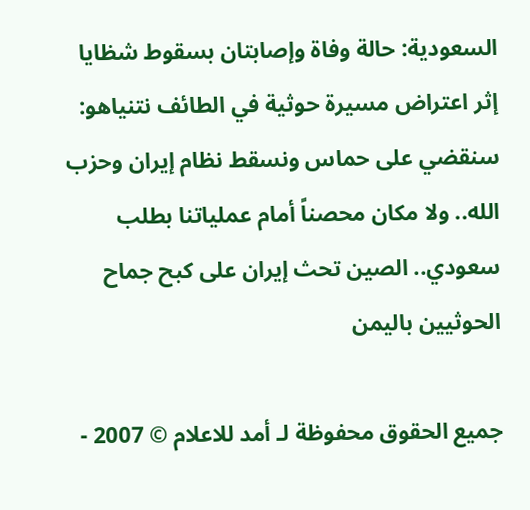السعودية: حالة وفاة وإصابتان بسقوط شظايا إثر اعتراض مسيرة حوثية في الطائف نتنياهو: سنقضي على حماس ونسقط نظام إيران وحزب الله.. ولا مكان محصناً أمام عملياتنا بطلب سعودي.. الصين تحث إيران على كبح جماح الحوثيين باليمن

جميع الحقوق محفوظة لـ أمد للاعلام © 2007 -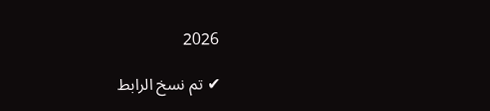2026

✔ تم نسخ الرابط